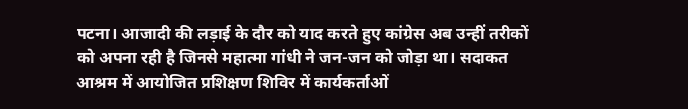पटना। आजादी की लड़ाई के दौर को याद करते हुए कांग्रेस अब उन्हीं तरीकों को अपना रही है जिनसे महात्मा गांधी ने जन-जन को जोड़ा था। सदाकत आश्रम में आयोजित प्रशिक्षण शिविर में कार्यकर्ताओं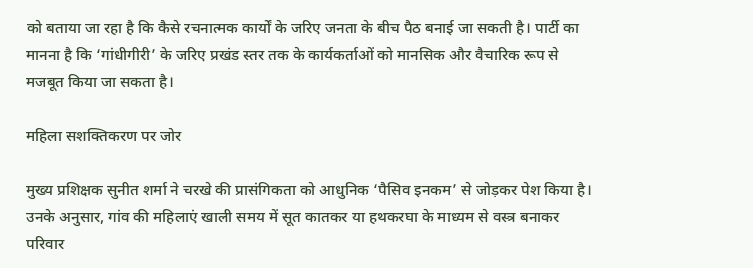को बताया जा रहा है कि कैसे रचनात्मक कार्यों के जरिए जनता के बीच पैठ बनाई जा सकती है। पार्टी का मानना है कि ‘गांधीगीरी’ के जरिए प्रखंड स्तर तक के कार्यकर्ताओं को मानसिक और वैचारिक रूप से मजबूत किया जा सकता है।

महिला सशक्तिकरण पर जोर

मुख्य प्रशिक्षक सुनीत शर्मा ने चरखे की प्रासंगिकता को आधुनिक ‘पैसिव इनकम’ से जोड़कर पेश किया है। उनके अनुसार, गांव की महिलाएं खाली समय में सूत कातकर या हथकरघा के माध्यम से वस्त्र बनाकर परिवार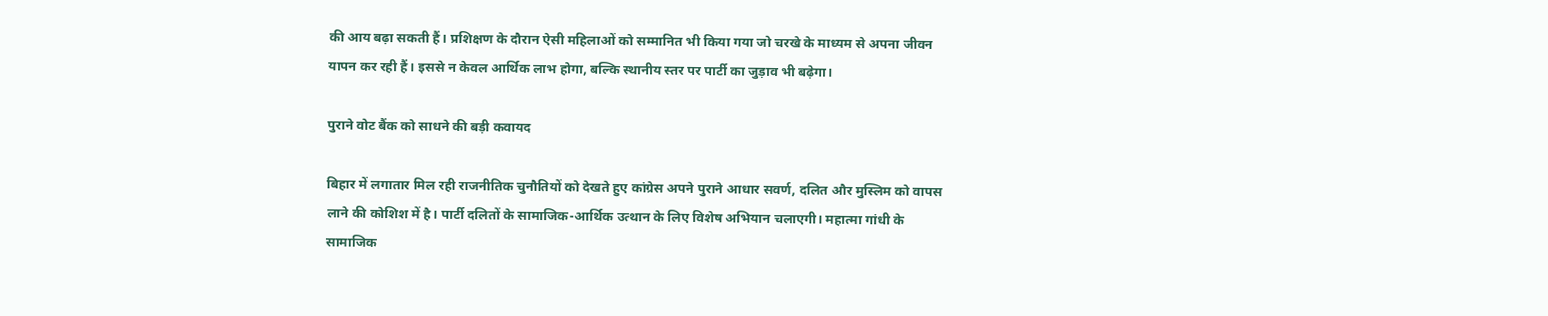की आय बढ़ा सकती हैं। प्रशिक्षण के दौरान ऐसी महिलाओं को सम्मानित भी किया गया जो चरखे के माध्यम से अपना जीवन यापन कर रही हैं। इससे न केवल आर्थिक लाभ होगा, बल्कि स्थानीय स्तर पर पार्टी का जुड़ाव भी बढ़ेगा।

पुराने वोट बैंक को साधने की बड़ी कवायद

बिहार में लगातार मिल रही राजनीतिक चुनौतियों को देखते हुए कांग्रेस अपने पुराने आधार सवर्ण, दलित और मुस्लिम को वापस लाने की कोशिश में है। पार्टी दलितों के सामाजिक-आर्थिक उत्थान के लिए विशेष अभियान चलाएगी। महात्मा गांधी के सामाजिक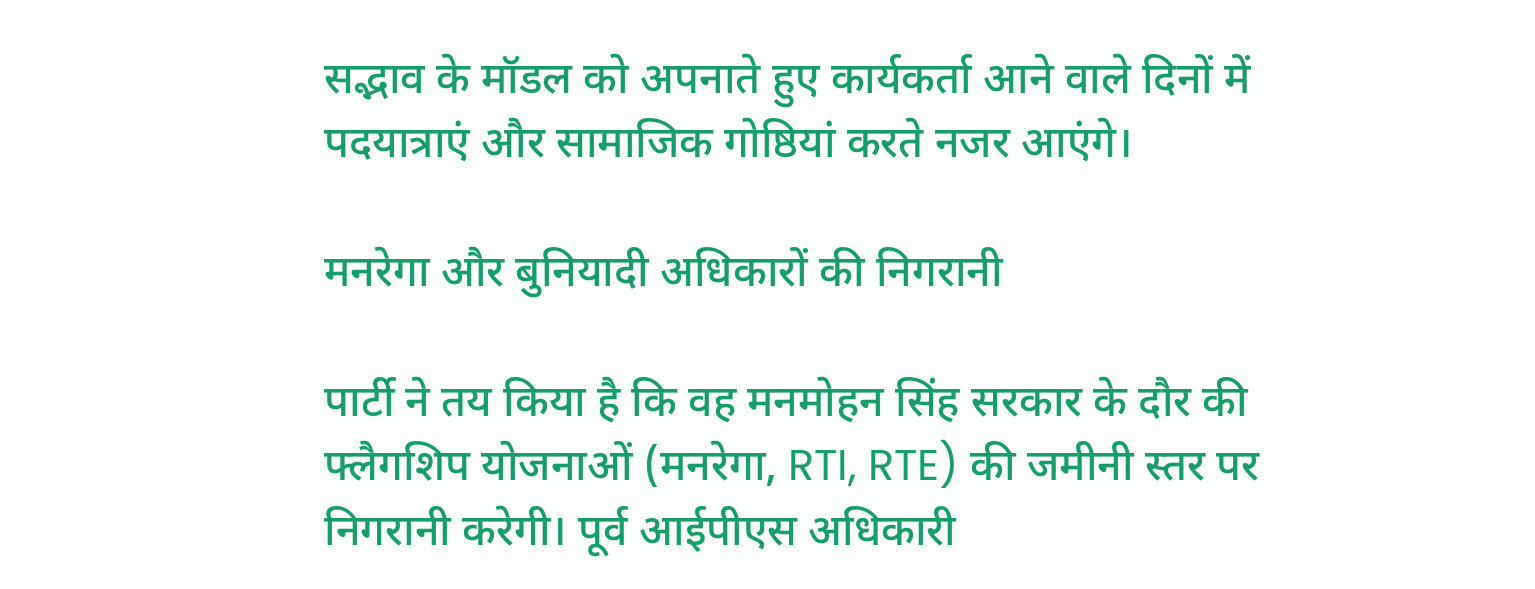सद्भाव के मॉडल को अपनाते हुए कार्यकर्ता आने वाले दिनों में पदयात्राएं और सामाजिक गोष्ठियां करते नजर आएंगे।

मनरेगा और बुनियादी अधिकारों की निगरानी

पार्टी ने तय किया है कि वह मनमोहन सिंह सरकार के दौर की फ्लैगशिप योजनाओं (मनरेगा, RTI, RTE) की जमीनी स्तर पर निगरानी करेगी। पूर्व आईपीएस अधिकारी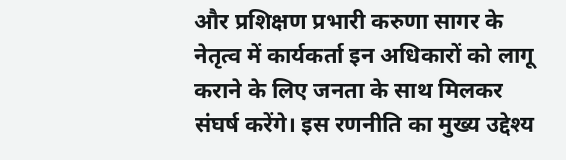और प्रशिक्षण प्रभारी करुणा सागर के नेतृत्व में कार्यकर्ता इन अधिकारों को लागू कराने के लिए जनता के साथ मिलकर संघर्ष करेंगे। इस रणनीति का मुख्य उद्देश्य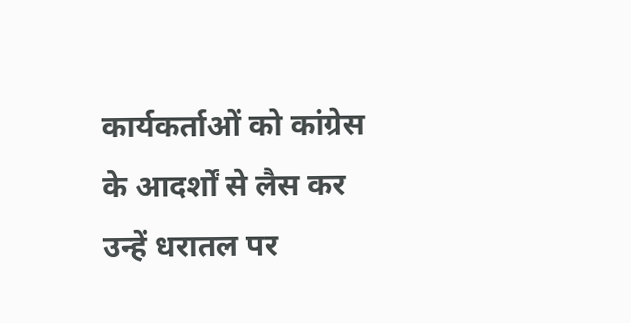कार्यकर्ताओं को कांग्रेस के आदर्शों से लैस कर उन्हें धरातल पर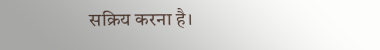सक्रिय करना है।